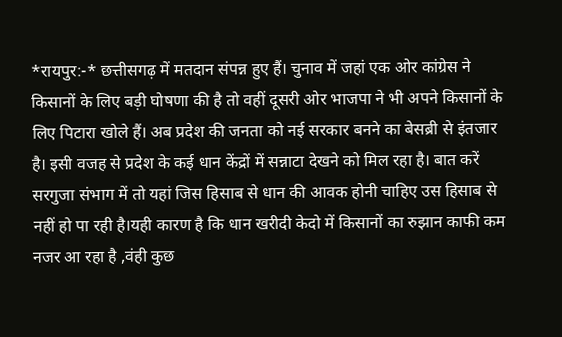*रायपुर:-* छत्तीसगढ़ में मतदान संपन्न हुए हैं। चुनाव में जहां एक ओर कांग्रेस ने किसानों के लिए बड़ी घोषणा की है तो वहीं दूसरी ओर भाजपा ने भी अपने किसानों के लिए पिटारा खोले हैं। अब प्रदेश की जनता को नई सरकार बनने का बेसब्री से इंतजार है। इसी वजह से प्रदेश के कई धान केंद्रों में सन्नाटा देखने को मिल रहा है। बात करें सरगुजा संभाग में तो यहां जिस हिसाब से धान की आवक होनी चाहिए उस हिसाब से नहीं हो पा रही है।यही कारण है कि धान खरीदी केदो में किसानों का रुझान काफी कम नजर आ रहा है ,वंही कुछ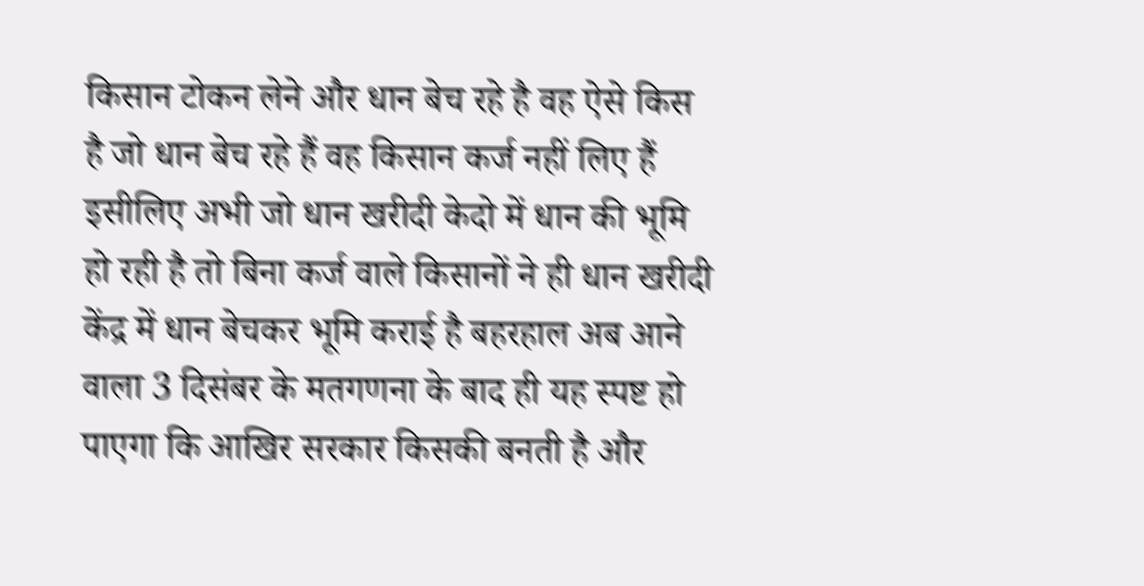किसान टोकन लेने और धान बेच रहे है वह ऐसे किस है जो धान बेच रहे हैं वह किसान कर्ज नहीं लिए हैं इसीलिए अभी जो धान खरीदी केदो में धान की भूमि हो रही है तो बिना कर्ज वाले किसानों ने ही धान खरीदी केंद्र में धान बेचकर भूमि कराई है बहरहाल अब आने वाला 3 दिसंबर के मतगणना के बाद ही यह स्पष्ट हो पाएगा कि आखिर सरकार किसकी बनती है और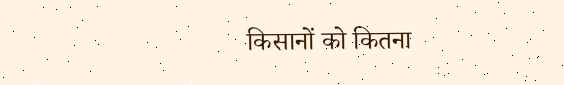किसानों को कितना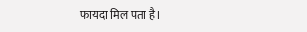फायदा मिल पता है।